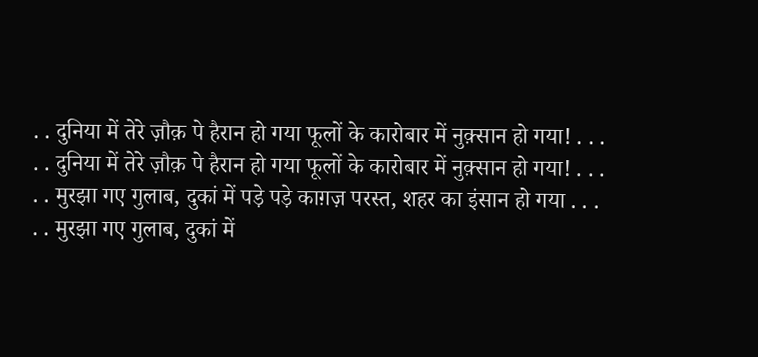. . दुनिया में तेरे ज़ौक़ पे हैरान हो गया फूलों के कारोबार में नुक़्सान हो गया! . . .
. . दुनिया में तेरे ज़ौक़ पे हैरान हो गया फूलों के कारोबार में नुक़्सान हो गया! . . .
. . मुरझा गए गुलाब, दुकां में पड़े पड़े काग़ज़ परस्त, शहर का इंसान हो गया . . .
. . मुरझा गए गुलाब, दुकां में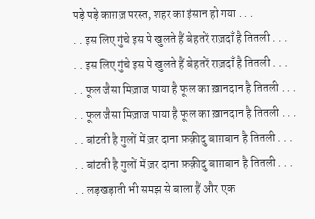पड़े पड़े काग़ज़ परस्त, शहर का इंसान हो गया . . .
. . इस लिए गुंचे इस पे खुलते हैं बेहतरें राज़दाँ है तितली . . .
. . इस लिए गुंचे इस पे खुलते हैं बेहतरें राज़दाँ है तितली . . .
. . फूल जैसा मिज़ाज पाया है फूल का ख़ानदान है तितली . . .
. . फूल जैसा मिज़ाज पाया है फूल का ख़ानदान है तितली . . .
. . बांटती है गुलों में ज़र दाना फ़क़ीदु बाग़बान है तितली . . .
. . बांटती है गुलों में ज़र दाना फ़क़ीदु बाग़बान है तितली . . .
. . लड़खड़ाती भी समझ से बाला हैं और एक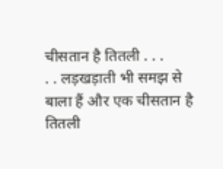चीसतान है तितली . . .
. . लड़खड़ाती भी समझ से बाला हैं और एक चीसतान है तितली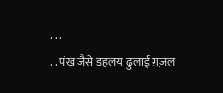. . .
. . पंख जैसे डहलय ढुलाई ग़ज़ल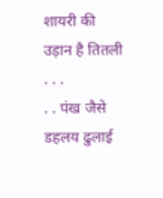शायरी की उड़ान है तितली . . .
. . पंख जैसे डहलय ढुलाई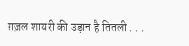ग़ज़ल शायरी की उड़ान है तितली . . .